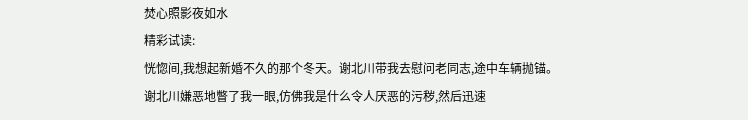焚心照影夜如水
精彩试读:
恍惚间,我想起新婚不久的那个冬天。谢北川带我去慰问老同志,途中车辆抛锚。
谢北川嫌恶地瞥了我一眼,仿佛我是什么令人厌恶的污秽,然后迅速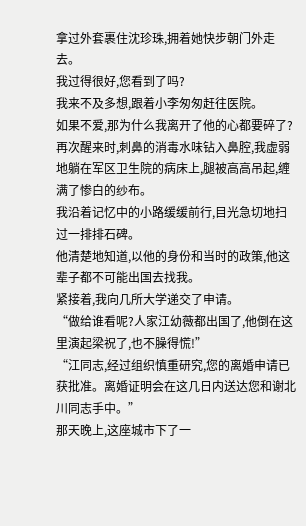拿过外套裹住沈珍珠,拥着她快步朝门外走去。
我过得很好,您看到了吗?
我来不及多想,跟着小李匆匆赶往医院。
如果不爱,那为什么我离开了他的心都要碎了?
再次醒来时,刺鼻的消毒水味钻入鼻腔,我虚弱地躺在军区卫生院的病床上,腿被高高吊起,缠满了惨白的纱布。
我沿着记忆中的小路缓缓前行,目光急切地扫过一排排石碑。
他清楚地知道,以他的身份和当时的政策,他这辈子都不可能出国去找我。
紧接着,我向几所大学递交了申请。
“做给谁看呢?人家江幼薇都出国了,他倒在这里演起梁祝了,也不臊得慌!”
“江同志,经过组织慎重研究,您的离婚申请已获批准。离婚证明会在这几日内送达您和谢北川同志手中。”
那天晚上,这座城市下了一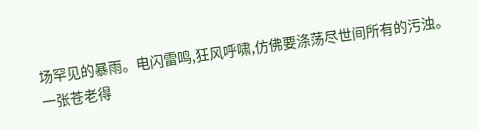场罕见的暴雨。电闪雷鸣,狂风呼啸,仿佛要涤荡尽世间所有的污浊。
一张苍老得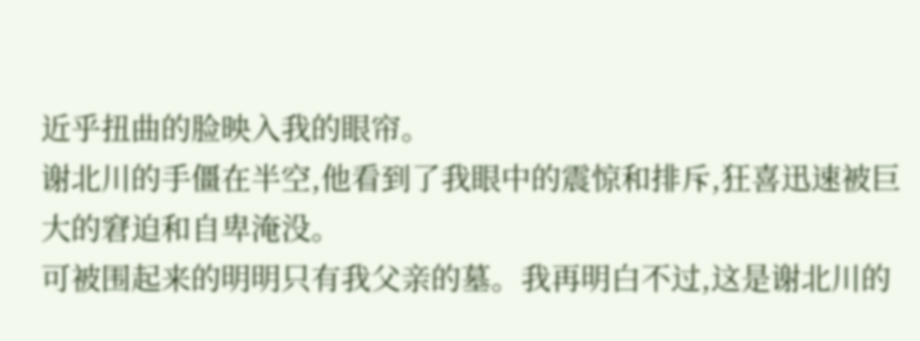近乎扭曲的脸映入我的眼帘。
谢北川的手僵在半空,他看到了我眼中的震惊和排斥,狂喜迅速被巨大的窘迫和自卑淹没。
可被围起来的明明只有我父亲的墓。我再明白不过,这是谢北川的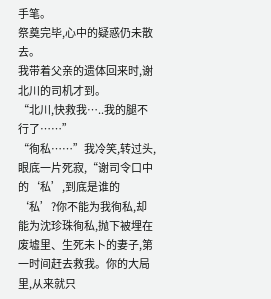手笔。
祭奠完毕,心中的疑惑仍未散去。
我带着父亲的遗体回来时,谢北川的司机才到。
“北川,快救我…..我的腿不行了……”
“徇私……”我冷笑,转过头,眼底一片死寂,“谢司令口中的‘私’,到底是谁的‘私’?你不能为我徇私,却能为沈珍珠徇私,抛下被埋在废墟里、生死未卜的妻子,第一时间赶去救我。你的大局里,从来就只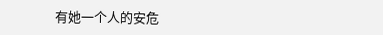有她一个人的安危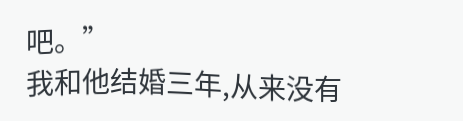吧。”
我和他结婚三年,从来没有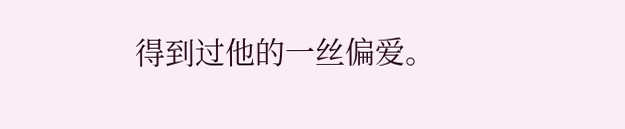得到过他的一丝偏爱。